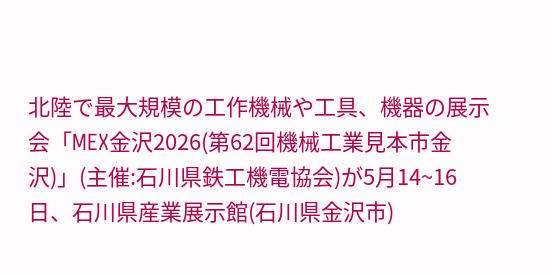北陸で最大規模の工作機械や工具、機器の展示会「MEX金沢2026(第62回機械工業見本市金沢)」(主催:石川県鉄工機電協会)が5月14~16日、石川県産業展示館(石川県金沢市)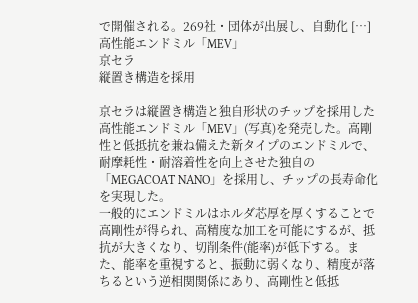で開催される。269社・団体が出展し、自動化 […]
高性能エンドミル「MEV」
京セラ
縦置き構造を採用

京セラは縦置き構造と独自形状のチップを採用した高性能エンドミル「MEV」(写真)を発売した。高剛性と低抵抗を兼ね備えた新タイプのエンドミルで、耐摩耗性・耐溶着性を向上させた独自の「MEGACOAT NANO」を採用し、チップの長寿命化を実現した。
一般的にエンドミルはホルダ芯厚を厚くすることで高剛性が得られ、高精度な加工を可能にするが、抵抗が大きくなり、切削条件(能率)が低下する。また、能率を重視すると、振動に弱くなり、精度が落ちるという逆相関関係にあり、高剛性と低抵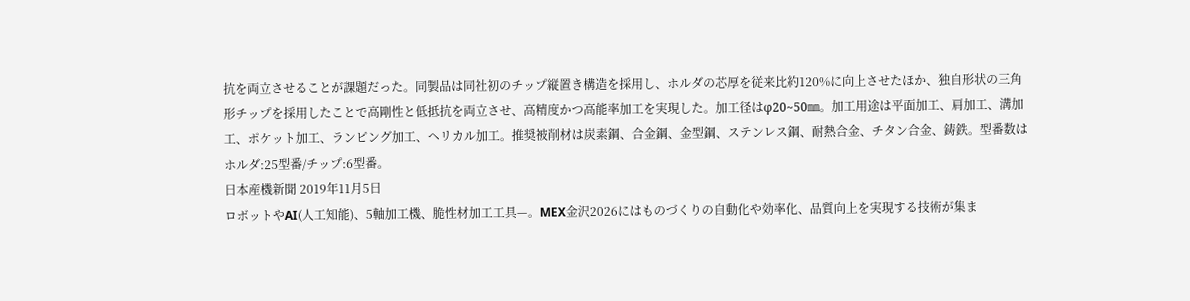抗を両立させることが課題だった。同製品は同社初のチップ縦置き構造を採用し、ホルダの芯厚を従来比約120%に向上させたほか、独自形状の三角形チップを採用したことで高剛性と低抵抗を両立させ、高精度かつ高能率加工を実現した。加工径はφ20~50㎜。加工用途は平面加工、肩加工、溝加工、ポケット加工、ランピング加工、ヘリカル加工。推奨被削材は炭素鋼、合金鋼、金型鋼、ステンレス鋼、耐熱合金、チタン合金、鋳鉄。型番数はホルダ:25型番/チップ:6型番。
日本産機新聞 2019年11月5日
ロボットやAI(人工知能)、5軸加工機、脆性材加工工具—。MEX金沢2026にはものづくりの自動化や効率化、品質向上を実現する技術が集ま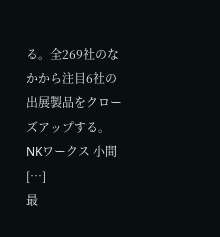る。全269社のなかから注目6社の出展製品をクローズアップする。 NKワークス 小間 […]
最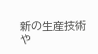新の生産技術や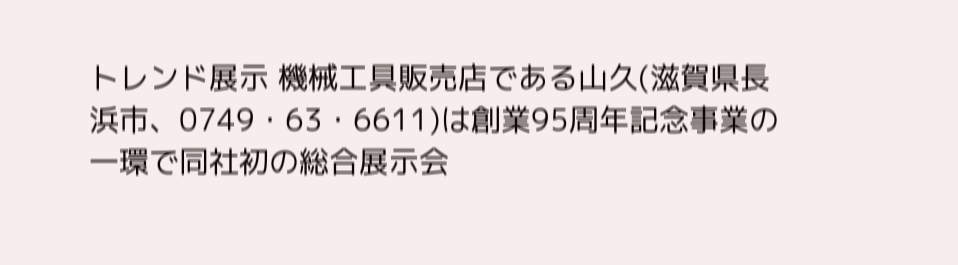トレンド展示 機械工具販売店である山久(滋賀県長浜市、0749・63・6611)は創業95周年記念事業の一環で同社初の総合展示会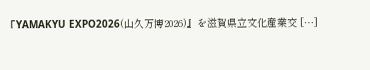『YAMAKYU EXPO2026(山久万博2026)』を滋賀県立文化産業交 […]